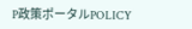P政策ポータルPOLICY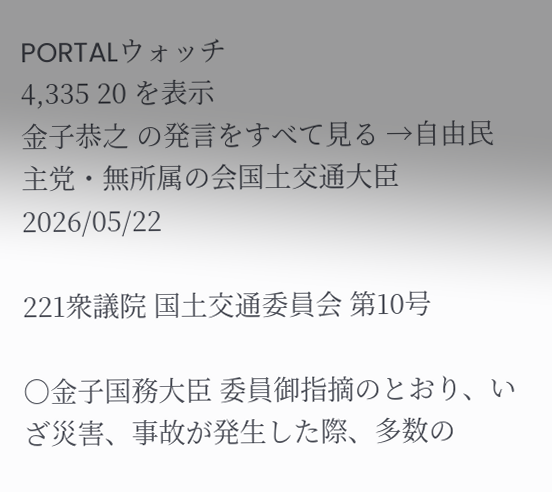PORTALウォッチ
4,335 20 を表示
金子恭之 の発言をすべて見る →自由民主党・無所属の会国土交通大臣2026/05/22

221衆議院 国土交通委員会 第10号

○金子国務大臣 委員御指摘のとおり、いざ災害、事故が発生した際、多数の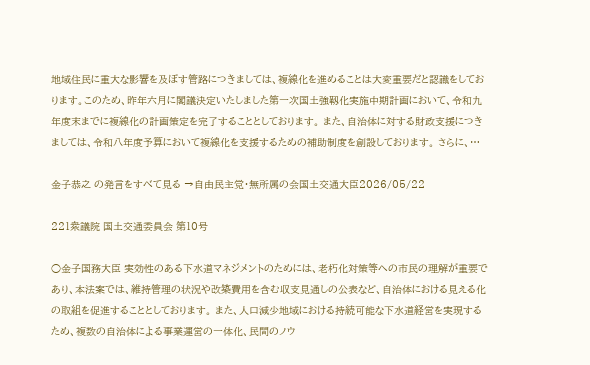地域住民に重大な影響を及ぼす管路につきましては、複線化を進めることは大変重要だと認識をしております。このため、昨年六月に閣議決定いたしました第一次国土強靱化実施中期計画において、令和九年度末までに複線化の計画策定を完了することとしております。 また、自治体に対する財政支援につきましては、令和八年度予算において複線化を支援するための補助制度を創設しております。 さらに、…

金子恭之 の発言をすべて見る →自由民主党・無所属の会国土交通大臣2026/05/22

221衆議院 国土交通委員会 第10号

○金子国務大臣 実効性のある下水道マネジメントのためには、老朽化対策等への市民の理解が重要であり、本法案では、維持管理の状況や改築費用を含む収支見通しの公表など、自治体における見える化の取組を促進することとしております。 また、人口減少地域における持続可能な下水道経営を実現するため、複数の自治体による事業運営の一体化、民間のノウ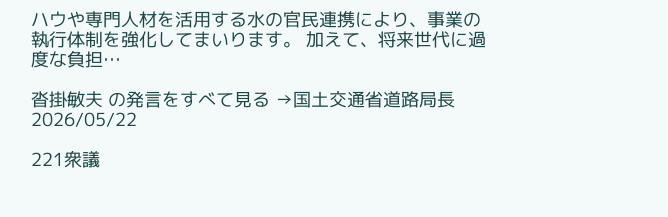ハウや専門人材を活用する水の官民連携により、事業の執行体制を強化してまいります。 加えて、将来世代に過度な負担…

沓掛敏夫 の発言をすべて見る →国土交通省道路局長2026/05/22

221衆議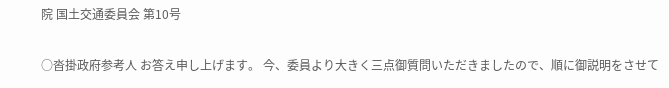院 国土交通委員会 第10号

○沓掛政府参考人 お答え申し上げます。 今、委員より大きく三点御質問いただきましたので、順に御説明をさせて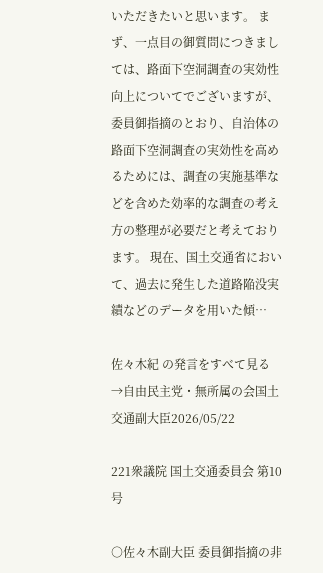いただきたいと思います。 まず、一点目の御質問につきましては、路面下空洞調査の実効性向上についてでございますが、委員御指摘のとおり、自治体の路面下空洞調査の実効性を高めるためには、調査の実施基準などを含めた効率的な調査の考え方の整理が必要だと考えております。 現在、国土交通省において、過去に発生した道路陥没実績などのデータを用いた傾…

佐々木紀 の発言をすべて見る →自由民主党・無所属の会国土交通副大臣2026/05/22

221衆議院 国土交通委員会 第10号

○佐々木副大臣 委員御指摘の非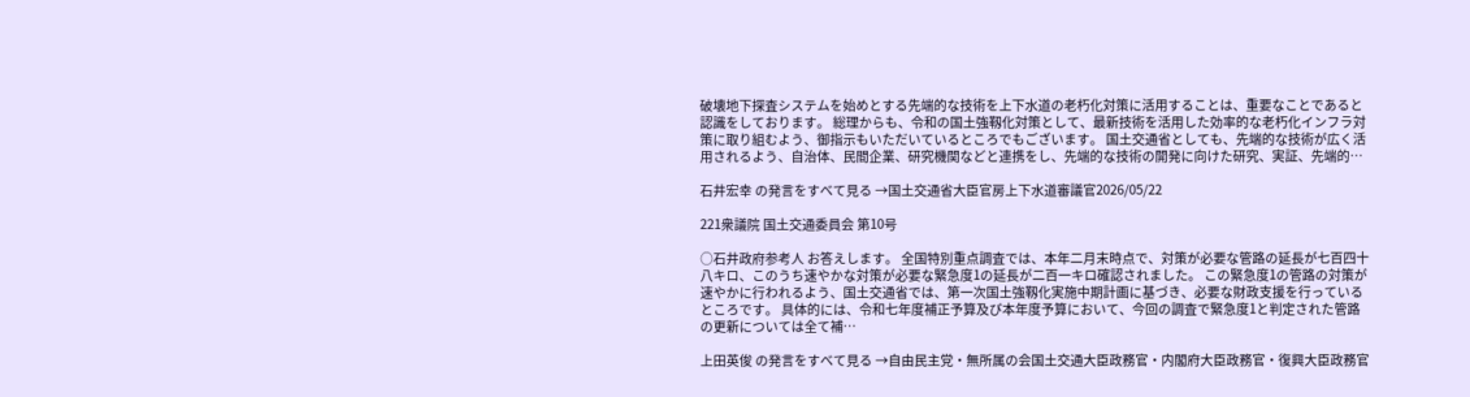破壊地下探査システムを始めとする先端的な技術を上下水道の老朽化対策に活用することは、重要なことであると認識をしております。 総理からも、令和の国土強靱化対策として、最新技術を活用した効率的な老朽化インフラ対策に取り組むよう、御指示もいただいているところでもございます。 国土交通省としても、先端的な技術が広く活用されるよう、自治体、民間企業、研究機関などと連携をし、先端的な技術の開発に向けた研究、実証、先端的…

石井宏幸 の発言をすべて見る →国土交通省大臣官房上下水道審議官2026/05/22

221衆議院 国土交通委員会 第10号

○石井政府参考人 お答えします。 全国特別重点調査では、本年二月末時点で、対策が必要な管路の延長が七百四十八キロ、このうち速やかな対策が必要な緊急度1の延長が二百一キロ確認されました。 この緊急度1の管路の対策が速やかに行われるよう、国土交通省では、第一次国土強靱化実施中期計画に基づき、必要な財政支援を行っているところです。 具体的には、令和七年度補正予算及び本年度予算において、今回の調査で緊急度1と判定された管路の更新については全て補…

上田英俊 の発言をすべて見る →自由民主党・無所属の会国土交通大臣政務官・内閣府大臣政務官・復興大臣政務官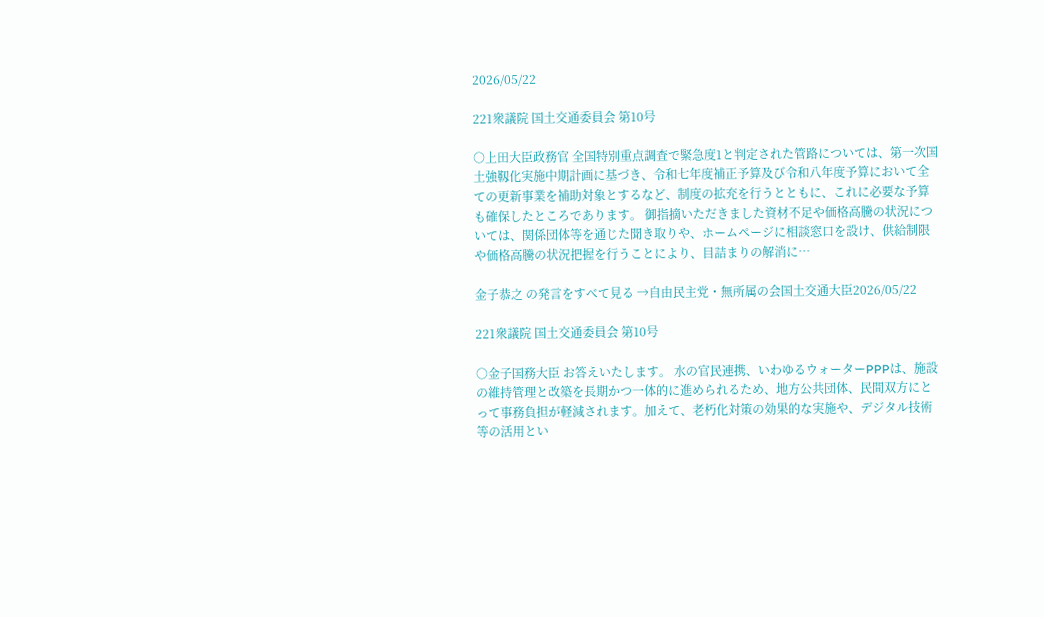2026/05/22

221衆議院 国土交通委員会 第10号

○上田大臣政務官 全国特別重点調査で緊急度1と判定された管路については、第一次国土強靱化実施中期計画に基づき、令和七年度補正予算及び令和八年度予算において全ての更新事業を補助対象とするなど、制度の拡充を行うとともに、これに必要な予算も確保したところであります。 御指摘いただきました資材不足や価格高騰の状況については、関係団体等を通じた聞き取りや、ホームページに相談窓口を設け、供給制限や価格高騰の状況把握を行うことにより、目詰まりの解消に…

金子恭之 の発言をすべて見る →自由民主党・無所属の会国土交通大臣2026/05/22

221衆議院 国土交通委員会 第10号

○金子国務大臣 お答えいたします。 水の官民連携、いわゆるウォーターPPPは、施設の維持管理と改築を長期かつ一体的に進められるため、地方公共団体、民間双方にとって事務負担が軽減されます。加えて、老朽化対策の効果的な実施や、デジタル技術等の活用とい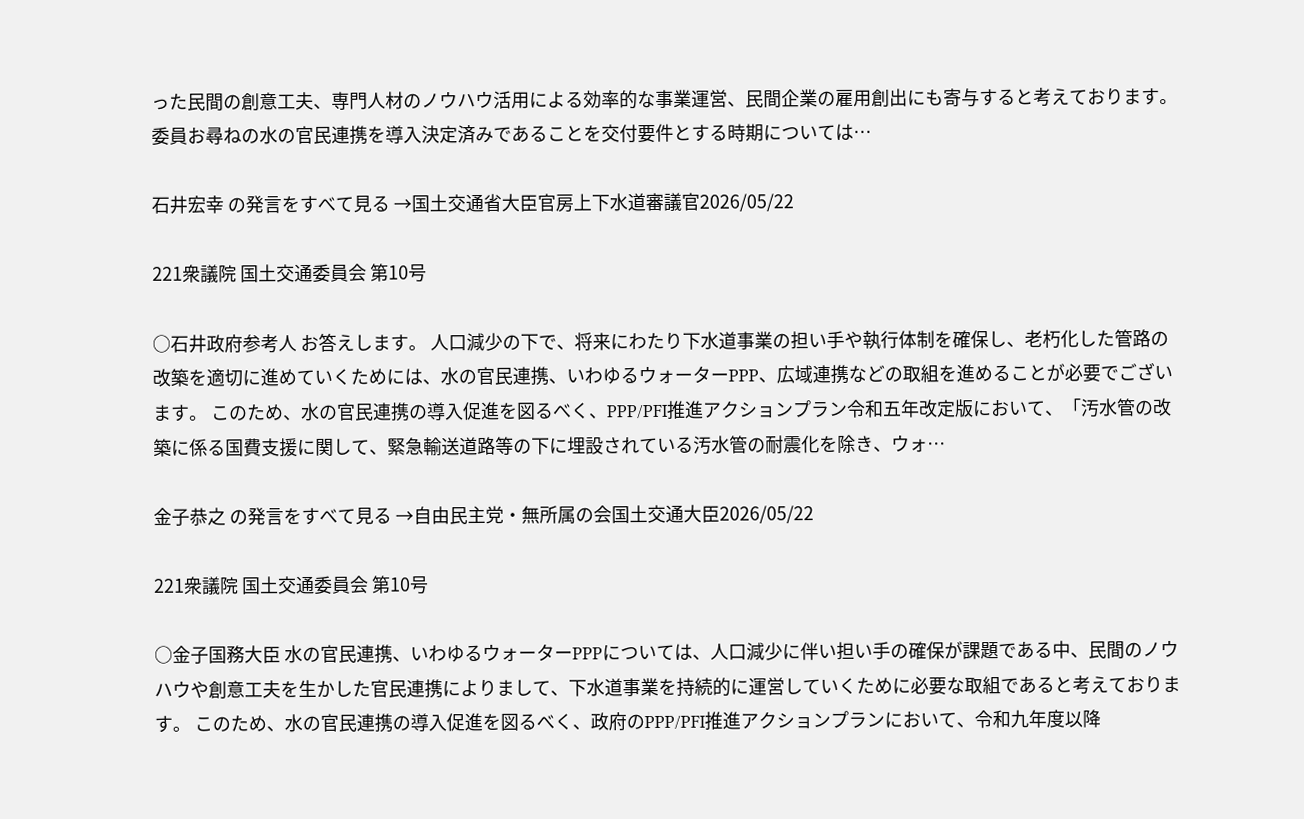った民間の創意工夫、専門人材のノウハウ活用による効率的な事業運営、民間企業の雇用創出にも寄与すると考えております。 委員お尋ねの水の官民連携を導入決定済みであることを交付要件とする時期については…

石井宏幸 の発言をすべて見る →国土交通省大臣官房上下水道審議官2026/05/22

221衆議院 国土交通委員会 第10号

○石井政府参考人 お答えします。 人口減少の下で、将来にわたり下水道事業の担い手や執行体制を確保し、老朽化した管路の改築を適切に進めていくためには、水の官民連携、いわゆるウォーターPPP、広域連携などの取組を進めることが必要でございます。 このため、水の官民連携の導入促進を図るべく、PPP/PFI推進アクションプラン令和五年改定版において、「汚水管の改築に係る国費支援に関して、緊急輸送道路等の下に埋設されている汚水管の耐震化を除き、ウォ…

金子恭之 の発言をすべて見る →自由民主党・無所属の会国土交通大臣2026/05/22

221衆議院 国土交通委員会 第10号

○金子国務大臣 水の官民連携、いわゆるウォーターPPPについては、人口減少に伴い担い手の確保が課題である中、民間のノウハウや創意工夫を生かした官民連携によりまして、下水道事業を持続的に運営していくために必要な取組であると考えております。 このため、水の官民連携の導入促進を図るべく、政府のPPP/PFI推進アクションプランにおいて、令和九年度以降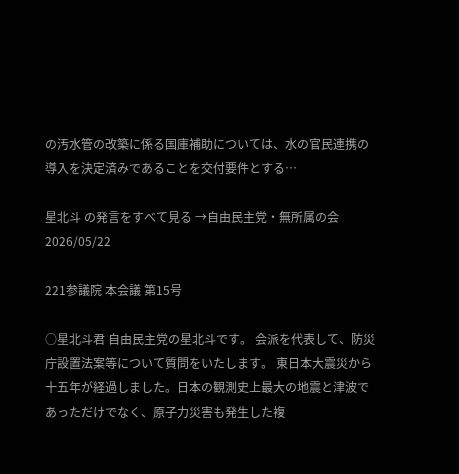の汚水管の改築に係る国庫補助については、水の官民連携の導入を決定済みであることを交付要件とする…

星北斗 の発言をすべて見る →自由民主党・無所属の会2026/05/22

221参議院 本会議 第15号

○星北斗君 自由民主党の星北斗です。 会派を代表して、防災庁設置法案等について質問をいたします。 東日本大震災から十五年が経過しました。日本の観測史上最大の地震と津波であっただけでなく、原子力災害も発生した複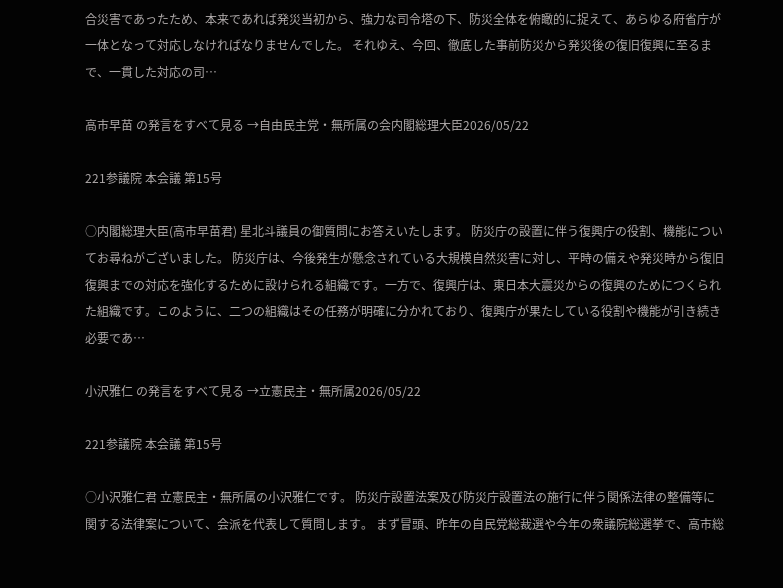合災害であったため、本来であれば発災当初から、強力な司令塔の下、防災全体を俯瞰的に捉えて、あらゆる府省庁が一体となって対応しなければなりませんでした。 それゆえ、今回、徹底した事前防災から発災後の復旧復興に至るまで、一貫した対応の司…

高市早苗 の発言をすべて見る →自由民主党・無所属の会内閣総理大臣2026/05/22

221参議院 本会議 第15号

○内閣総理大臣(高市早苗君) 星北斗議員の御質問にお答えいたします。 防災庁の設置に伴う復興庁の役割、機能についてお尋ねがございました。 防災庁は、今後発生が懸念されている大規模自然災害に対し、平時の備えや発災時から復旧復興までの対応を強化するために設けられる組織です。一方で、復興庁は、東日本大震災からの復興のためにつくられた組織です。このように、二つの組織はその任務が明確に分かれており、復興庁が果たしている役割や機能が引き続き必要であ…

小沢雅仁 の発言をすべて見る →立憲民主・無所属2026/05/22

221参議院 本会議 第15号

○小沢雅仁君 立憲民主・無所属の小沢雅仁です。 防災庁設置法案及び防災庁設置法の施行に伴う関係法律の整備等に関する法律案について、会派を代表して質問します。 まず冒頭、昨年の自民党総裁選や今年の衆議院総選挙で、高市総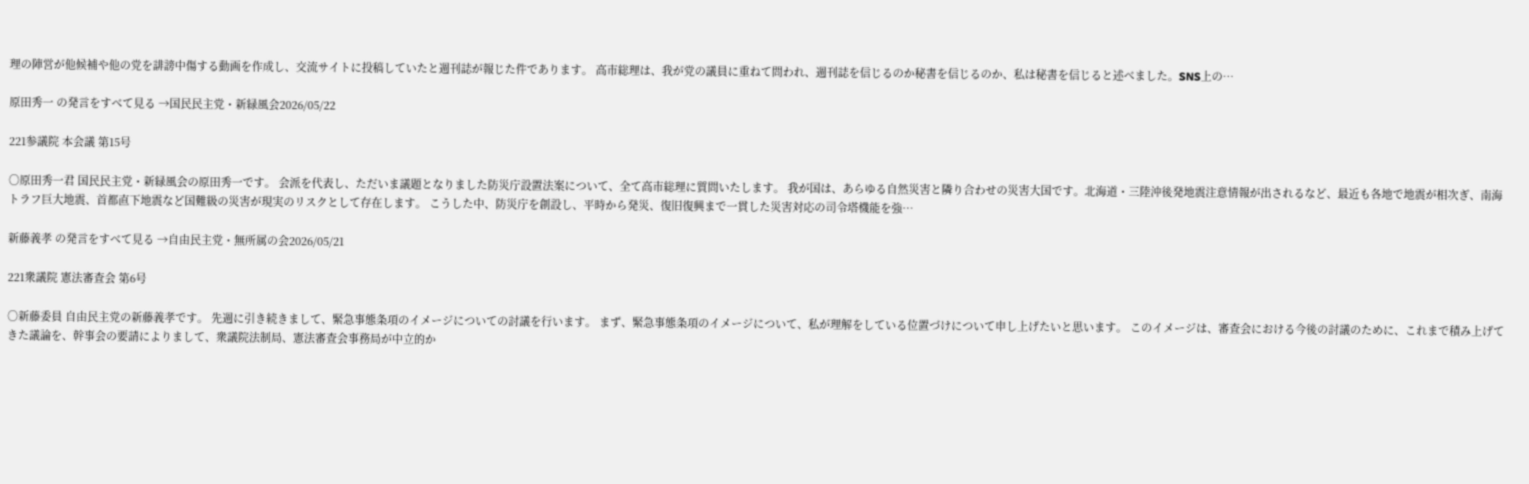理の陣営が他候補や他の党を誹謗中傷する動画を作成し、交流サイトに投稿していたと週刊誌が報じた件であります。 高市総理は、我が党の議員に重ねて問われ、週刊誌を信じるのか秘書を信じるのか、私は秘書を信じると述べました。SNS上の…

原田秀一 の発言をすべて見る →国民民主党・新緑風会2026/05/22

221参議院 本会議 第15号

○原田秀一君 国民民主党・新緑風会の原田秀一です。 会派を代表し、ただいま議題となりました防災庁設置法案について、全て高市総理に質問いたします。 我が国は、あらゆる自然災害と隣り合わせの災害大国です。北海道・三陸沖後発地震注意情報が出されるなど、最近も各地で地震が相次ぎ、南海トラフ巨大地震、首都直下地震など国難級の災害が現実のリスクとして存在します。 こうした中、防災庁を創設し、平時から発災、復旧復興まで一貫した災害対応の司令塔機能を強…

新藤義孝 の発言をすべて見る →自由民主党・無所属の会2026/05/21

221衆議院 憲法審査会 第6号

○新藤委員 自由民主党の新藤義孝です。 先週に引き続きまして、緊急事態条項のイメージについての討議を行います。 まず、緊急事態条項のイメージについて、私が理解をしている位置づけについて申し上げたいと思います。 このイメージは、審査会における今後の討議のために、これまで積み上げてきた議論を、幹事会の要請によりまして、衆議院法制局、憲法審査会事務局が中立的か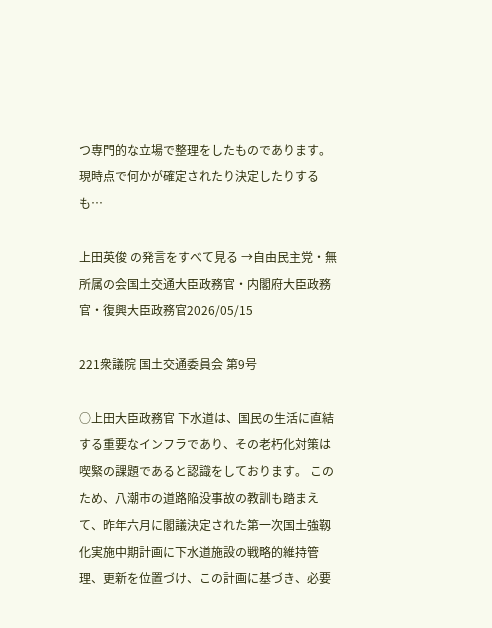つ専門的な立場で整理をしたものであります。現時点で何かが確定されたり決定したりするも…

上田英俊 の発言をすべて見る →自由民主党・無所属の会国土交通大臣政務官・内閣府大臣政務官・復興大臣政務官2026/05/15

221衆議院 国土交通委員会 第9号

○上田大臣政務官 下水道は、国民の生活に直結する重要なインフラであり、その老朽化対策は喫緊の課題であると認識をしております。 このため、八潮市の道路陥没事故の教訓も踏まえて、昨年六月に閣議決定された第一次国土強靱化実施中期計画に下水道施設の戦略的維持管理、更新を位置づけ、この計画に基づき、必要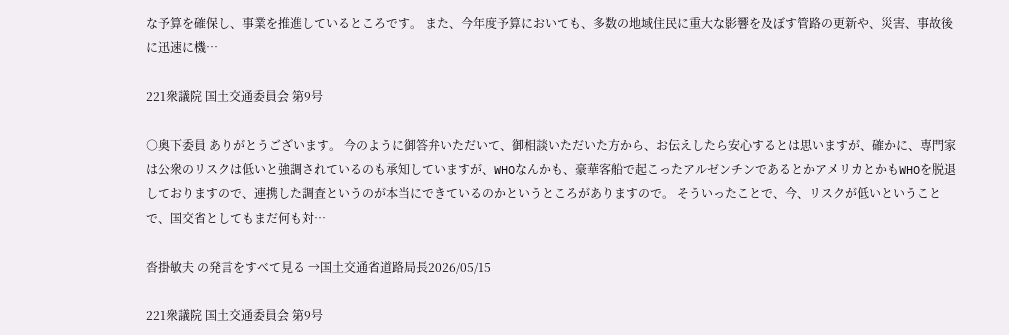な予算を確保し、事業を推進しているところです。 また、今年度予算においても、多数の地域住民に重大な影響を及ぼす管路の更新や、災害、事故後に迅速に機…

221衆議院 国土交通委員会 第9号

○奥下委員 ありがとうございます。 今のように御答弁いただいて、御相談いただいた方から、お伝えしたら安心するとは思いますが、確かに、専門家は公衆のリスクは低いと強調されているのも承知していますが、WHOなんかも、豪華客船で起こったアルゼンチンであるとかアメリカとかもWHOを脱退しておりますので、連携した調査というのが本当にできているのかというところがありますので。 そういったことで、今、リスクが低いということで、国交省としてもまだ何も対…

沓掛敏夫 の発言をすべて見る →国土交通省道路局長2026/05/15

221衆議院 国土交通委員会 第9号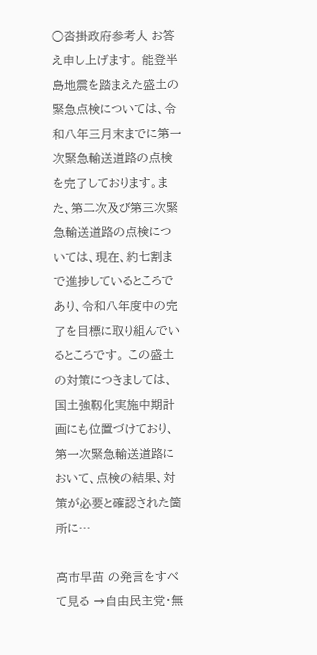○沓掛政府参考人 お答え申し上げます。 能登半島地震を踏まえた盛土の緊急点検については、令和八年三月末までに第一次緊急輸送道路の点検を完了しております。また、第二次及び第三次緊急輸送道路の点検については、現在、約七割まで進捗しているところであり、令和八年度中の完了を目標に取り組んでいるところです。 この盛土の対策につきましては、国土強靱化実施中期計画にも位置づけており、第一次緊急輸送道路において、点検の結果、対策が必要と確認された箇所に…

高市早苗 の発言をすべて見る →自由民主党・無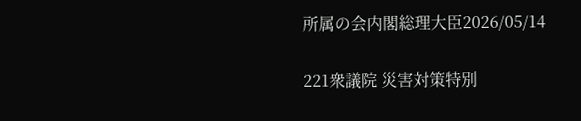所属の会内閣総理大臣2026/05/14

221衆議院 災害対策特別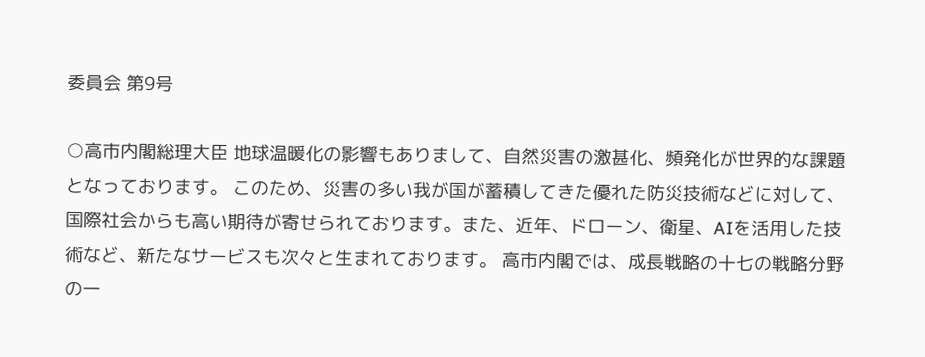委員会 第9号

○高市内閣総理大臣 地球温暖化の影響もありまして、自然災害の激甚化、頻発化が世界的な課題となっております。 このため、災害の多い我が国が蓄積してきた優れた防災技術などに対して、国際社会からも高い期待が寄せられております。また、近年、ドローン、衛星、AIを活用した技術など、新たなサービスも次々と生まれております。 高市内閣では、成長戦略の十七の戦略分野の一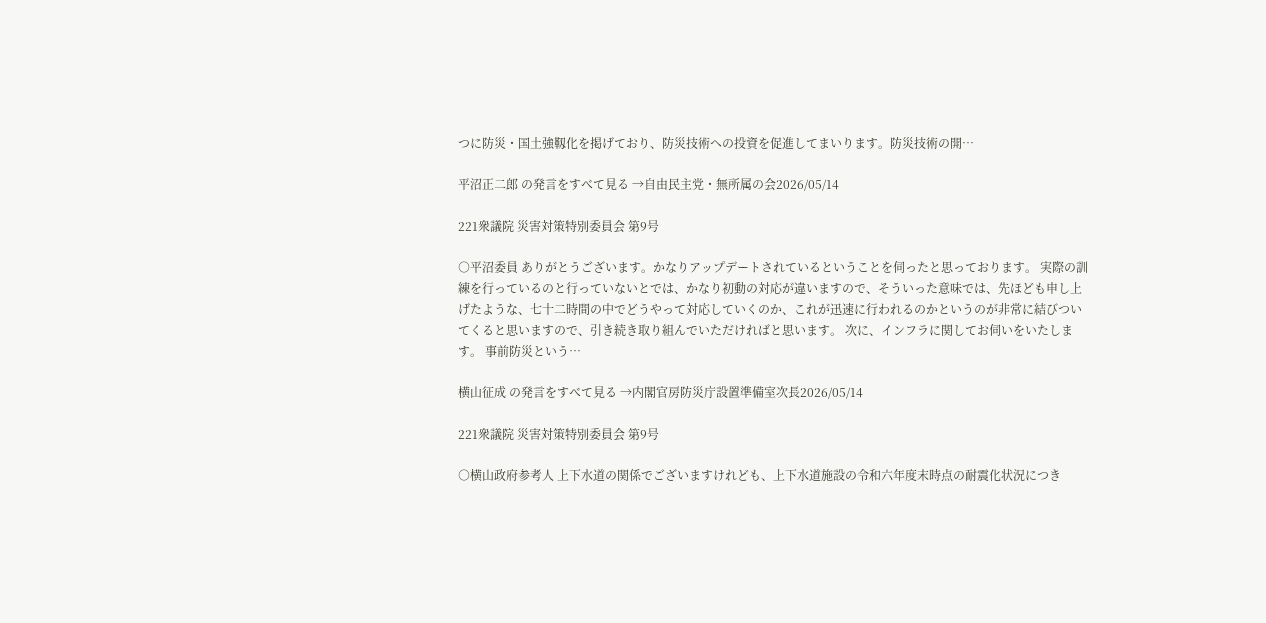つに防災・国土強靱化を掲げており、防災技術への投資を促進してまいります。防災技術の開…

平沼正二郎 の発言をすべて見る →自由民主党・無所属の会2026/05/14

221衆議院 災害対策特別委員会 第9号

○平沼委員 ありがとうございます。かなりアップデートされているということを伺ったと思っております。 実際の訓練を行っているのと行っていないとでは、かなり初動の対応が違いますので、そういった意味では、先ほども申し上げたような、七十二時間の中でどうやって対応していくのか、これが迅速に行われるのかというのが非常に結びついてくると思いますので、引き続き取り組んでいただければと思います。 次に、インフラに関してお伺いをいたします。 事前防災という…

横山征成 の発言をすべて見る →内閣官房防災庁設置準備室次長2026/05/14

221衆議院 災害対策特別委員会 第9号

○横山政府参考人 上下水道の関係でございますけれども、上下水道施設の令和六年度末時点の耐震化状況につき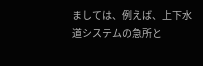ましては、例えば、上下水道システムの急所と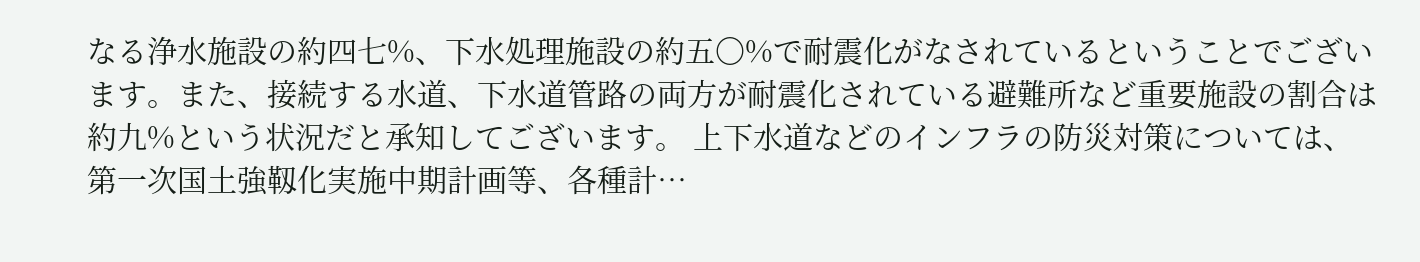なる浄水施設の約四七%、下水処理施設の約五〇%で耐震化がなされているということでございます。また、接続する水道、下水道管路の両方が耐震化されている避難所など重要施設の割合は約九%という状況だと承知してございます。 上下水道などのインフラの防災対策については、第一次国土強靱化実施中期計画等、各種計…